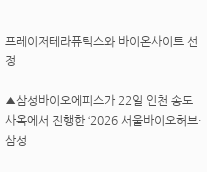프레이저테라퓨틱스와 바이온사이트 선정

▲삼성바이오에피스가 22일 인천 송도 사옥에서 진행한 ‘2026 서울바이오허브·삼성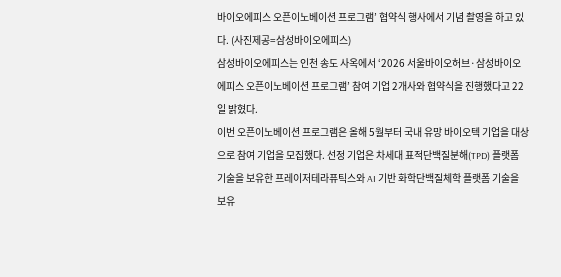바이오에피스 오픈이노베이션 프로그램’ 협약식 행사에서 기념 촬영을 하고 있다. (사진제공=삼성바이오에피스)
삼성바이오에피스는 인천 송도 사옥에서 ‘2026 서울바이오허브·삼성바이오에피스 오픈이노베이션 프로그램’ 참여 기업 2개사와 협약식을 진행했다고 22일 밝혔다.
이번 오픈이노베이션 프로그램은 올해 5월부터 국내 유망 바이오텍 기업을 대상으로 참여 기업을 모집했다. 선정 기업은 차세대 표적단백질분해(TPD) 플랫폼 기술을 보유한 프레이저테라퓨틱스와 AI 기반 화학단백질체학 플랫폼 기술을 보유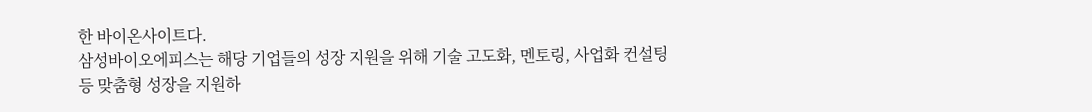한 바이온사이트다.
삼성바이오에피스는 해당 기업들의 성장 지원을 위해 기술 고도화, 멘토링, 사업화 컨설팅 등 맞춤형 성장을 지원하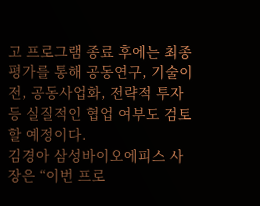고 프로그램 종료 후에는 최종 평가를 통해 공동연구, 기술이전, 공동사업화, 전략적 투자 등 실질적인 협업 여부도 검토할 예정이다.
김경아 삼성바이오에피스 사장은 “이번 프로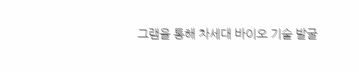그램을 통해 차세대 바이오 기술 발굴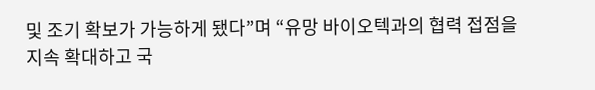및 조기 확보가 가능하게 됐다”며 “유망 바이오텍과의 협력 접점을 지속 확대하고 국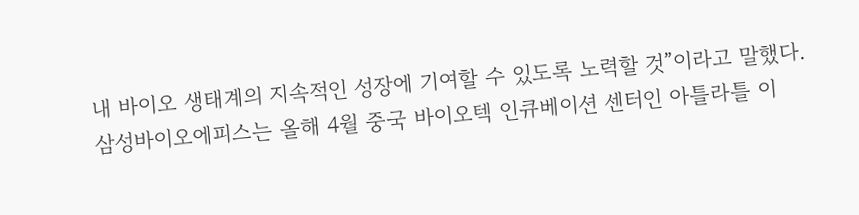내 바이오 생태계의 지속적인 성장에 기여할 수 있도록 노력할 것”이라고 말했다.
삼성바이오에피스는 올해 4월 중국 바이오텍 인큐베이션 센터인 아틀라틀 이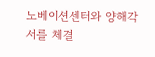노베이션센터와 양해각서를 체결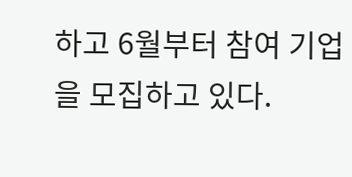하고 6월부터 참여 기업을 모집하고 있다.